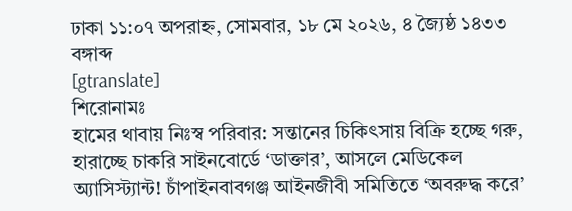ঢাকা ১১:০৭ অপরাহ্ন, সোমবার, ১৮ মে ২০২৬, ৪ জ্যৈষ্ঠ ১৪৩৩ বঙ্গাব্দ
[gtranslate]
শিরোনামঃ
হামের থাবায় নিঃস্ব পরিবার: সন্তানের চিকিৎসায় বিক্রি হচ্ছে গরু, হারাচ্ছে চাকরি সাইনবোর্ডে ‘ডাক্তার’, আসলে মেডিকেল অ্যাসিস্ট্যান্ট! চাঁপাইনবাবগঞ্জ আইনজীবী সমিতিতে ‘অবরুদ্ধ করে’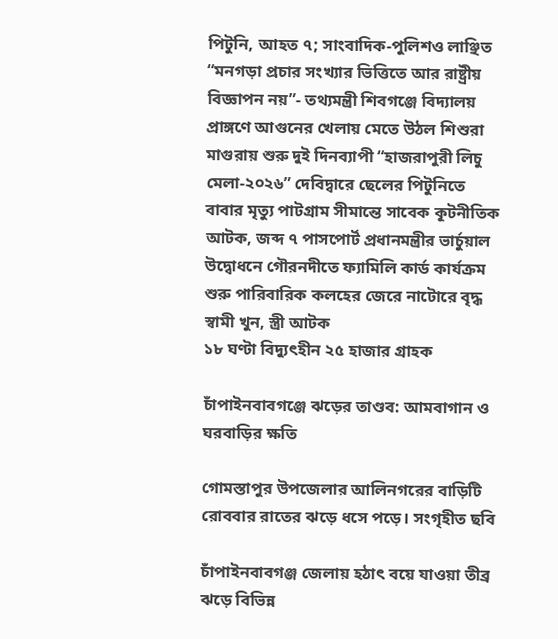পিটুনি, আহত ৭; সাংবাদিক-পুলিশও লাঞ্ছিত “মনগড়া প্রচার সংখ্যার ভিত্তিতে আর রাষ্ট্রীয় বিজ্ঞাপন নয়”- তথ্যমন্ত্রী শিবগঞ্জে বিদ্যালয় প্রাঙ্গণে আগুনের খেলায় মেতে উঠল শিশুরা মাগুরায় শুরু দুই দিনব্যাপী “হাজরাপুরী লিচু মেলা-২০২৬” দেবিদ্বারে ছেলের পিটুনিতে বাবার মৃত্যু পাটগ্রাম সীমান্তে সাবেক কূটনীতিক আটক, জব্দ ৭ পাসপোর্ট প্রধানমন্ত্রীর ভার্চুয়াল উদ্বোধনে গৌরনদীতে ফ্যামিলি কার্ড কার্যক্রম শুরু পারিবারিক কলহের জেরে নাটোরে বৃদ্ধ স্বামী খুন, স্ত্রী আটক
১৮ ঘণ্টা বিদ্যুৎহীন ২৫ হাজার গ্রাহক

চাঁপাইনবাবগঞ্জে ঝড়ের তাণ্ডব: আমবাগান ও ঘরবাড়ির ক্ষতি

গোমস্তাপুর উপজেলার আলিনগরের বাড়িটি রোববার রাতের ঝড়ে ধসে পড়ে। সংগৃহীত ছবি

চাঁপাইনবাবগঞ্জ জেলায় হঠাৎ বয়ে যাওয়া তীব্র ঝড়ে বিভিন্ন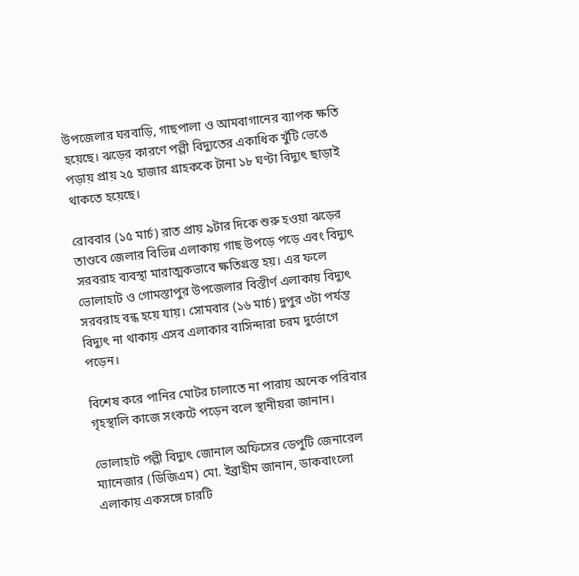উপজেলার ঘরবাড়ি, গাছপালা ও আমবাগানের ব্যাপক ক্ষতি হয়েছে। ঝড়ের কারণে পল্লী বিদ্যুতের একাধিক খুঁটি ভেঙে পড়ায় প্রায় ২৫ হাজার গ্রাহককে টানা ১৮ ঘণ্টা বিদ্যুৎ ছাড়াই থাকতে হয়েছে।

রোববার (১৫ মার্চ) রাত প্রায় ৯টার দিকে শুরু হওয়া ঝড়ের তাণ্ডবে জেলার বিভিন্ন এলাকায় গাছ উপড়ে পড়ে এবং বিদ্যুৎ সরবরাহ ব্যবস্থা মারাত্মকভাবে ক্ষতিগ্রস্ত হয়। এর ফলে ভোলাহাট ও গোমস্তাপুর উপজেলার বিস্তীর্ণ এলাকায় বিদ্যুৎ সরবরাহ বন্ধ হয়ে যায়। সোমবার (১৬ মার্চ) দুপুর ৩টা পর্যন্ত বিদ্যুৎ না থাকায় এসব এলাকার বাসিন্দারা চরম দুর্ভোগে পড়েন।

বিশেষ করে পানির মোটর চালাতে না পারায় অনেক পরিবার গৃহস্থালি কাজে সংকটে পড়েন বলে স্থানীয়রা জানান।

ভোলাহাট পল্লী বিদ্যুৎ জোনাল অফিসের ডেপুটি জেনারেল ম্যানেজার (ডিজিএম) মো. ইব্রাহীম জানান, ডাকবাংলো এলাকায় একসঙ্গে চারটি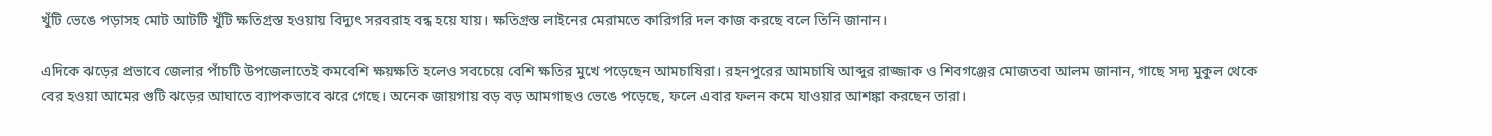খুঁটি ভেঙে পড়াসহ মোট আটটি খুঁটি ক্ষতিগ্রস্ত হওয়ায় বিদ্যুৎ সরবরাহ বন্ধ হয়ে যায়। ক্ষতিগ্রস্ত লাইনের মেরামতে কারিগরি দল কাজ করছে বলে তিনি জানান।

এদিকে ঝড়ের প্রভাবে জেলার পাঁচটি উপজেলাতেই কমবেশি ক্ষয়ক্ষতি হলেও সবচেয়ে বেশি ক্ষতির মুখে পড়েছেন আমচাষিরা। রহনপুরের আমচাষি আব্দুর রাজ্জাক ও শিবগঞ্জের মোজতবা আলম জানান, গাছে সদ্য মুকুল থেকে বের হওয়া আমের গুটি ঝড়ের আঘাতে ব্যাপকভাবে ঝরে গেছে। অনেক জায়গায় বড় বড় আমগাছও ভেঙে পড়েছে, ফলে এবার ফলন কমে যাওয়ার আশঙ্কা করছেন তারা।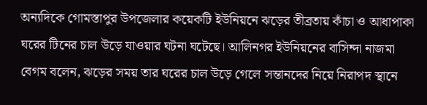অন্যদিকে গোমস্তাপুর উপজেলার কয়েকটি ইউনিয়নে ঝড়ের তীব্রতায় কাঁচা ও আধাপাকা ঘরের টিনের চাল উড়ে যাওয়ার ঘটনা ঘটেছে। আলিনগর ইউনিয়নের বাসিন্দা নাজমা বেগম বলেন, ঝড়ের সময় তার ঘরের চাল উড়ে গেলে সন্তানদের নিয়ে নিরাপদ স্থানে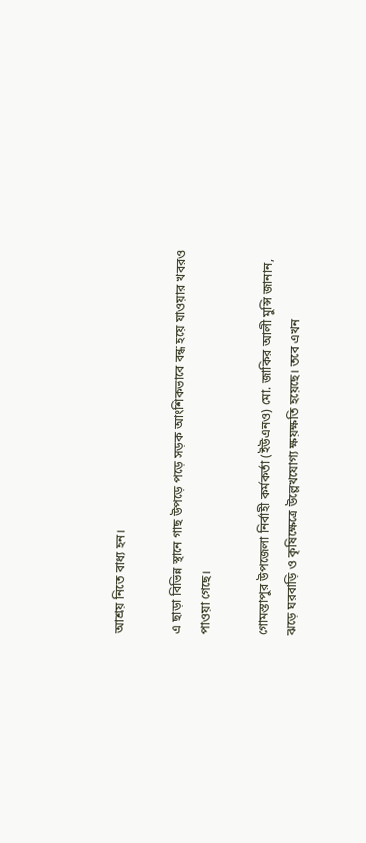আশ্রয় নিতে বাধ্য হন।

এ ছাড়া বিভিন্ন স্থানে গাছ উপড়ে পড়ে সড়ক আংশিকভাবে বন্ধ হয়ে যাওয়ার খবরও পাওয়া গেছে।

গোমস্তাপুর উপজেলা নির্বাহী কর্মকর্তা (ইউএনও) মো. জাকির আলী মুন্সি জানান, ঝড়ে ঘরবাড়ি ও কৃষিক্ষেত্রে উল্লেখযোগ্য ক্ষয়ক্ষতি হয়েছে। তবে এখন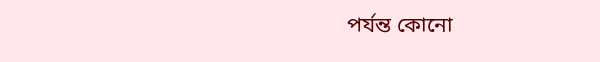পর্যন্ত কোনো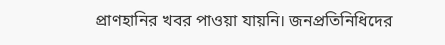প্রাণহানির খবর পাওয়া যায়নি। জনপ্রতিনিধিদের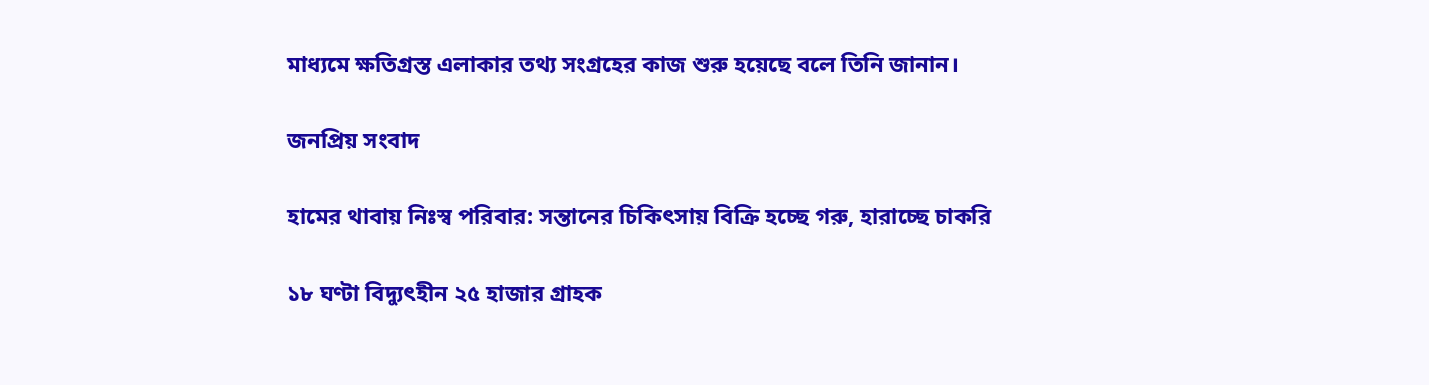মাধ্যমে ক্ষতিগ্রস্ত এলাকার তথ্য সংগ্রহের কাজ শুরু হয়েছে বলে তিনি জানান।

জনপ্রিয় সংবাদ

হামের থাবায় নিঃস্ব পরিবার: সন্তানের চিকিৎসায় বিক্রি হচ্ছে গরু, হারাচ্ছে চাকরি

১৮ ঘণ্টা বিদ্যুৎহীন ২৫ হাজার গ্রাহক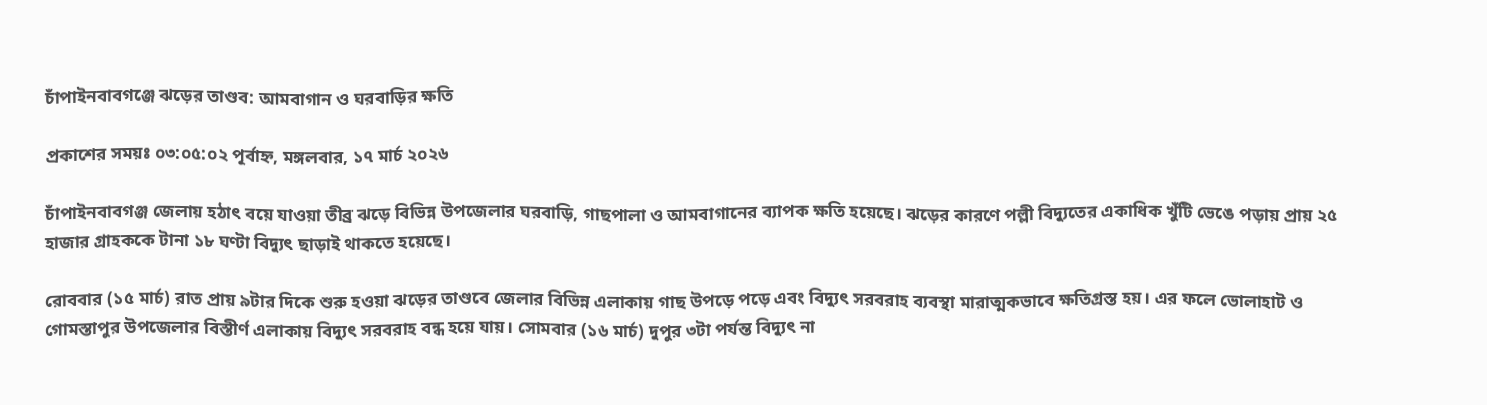চাঁপাইনবাবগঞ্জে ঝড়ের তাণ্ডব: আমবাগান ও ঘরবাড়ির ক্ষতি

প্রকাশের সময়ঃ ০৩:০৫:০২ পূর্বাহ্ন, মঙ্গলবার, ১৭ মার্চ ২০২৬

চাঁপাইনবাবগঞ্জ জেলায় হঠাৎ বয়ে যাওয়া তীব্র ঝড়ে বিভিন্ন উপজেলার ঘরবাড়ি, গাছপালা ও আমবাগানের ব্যাপক ক্ষতি হয়েছে। ঝড়ের কারণে পল্লী বিদ্যুতের একাধিক খুঁটি ভেঙে পড়ায় প্রায় ২৫ হাজার গ্রাহককে টানা ১৮ ঘণ্টা বিদ্যুৎ ছাড়াই থাকতে হয়েছে।

রোববার (১৫ মার্চ) রাত প্রায় ৯টার দিকে শুরু হওয়া ঝড়ের তাণ্ডবে জেলার বিভিন্ন এলাকায় গাছ উপড়ে পড়ে এবং বিদ্যুৎ সরবরাহ ব্যবস্থা মারাত্মকভাবে ক্ষতিগ্রস্ত হয়। এর ফলে ভোলাহাট ও গোমস্তাপুর উপজেলার বিস্তীর্ণ এলাকায় বিদ্যুৎ সরবরাহ বন্ধ হয়ে যায়। সোমবার (১৬ মার্চ) দুপুর ৩টা পর্যন্ত বিদ্যুৎ না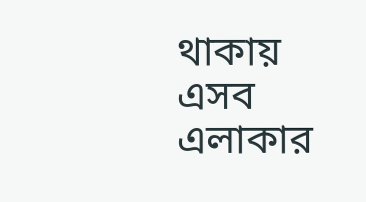থাকায় এসব এলাকার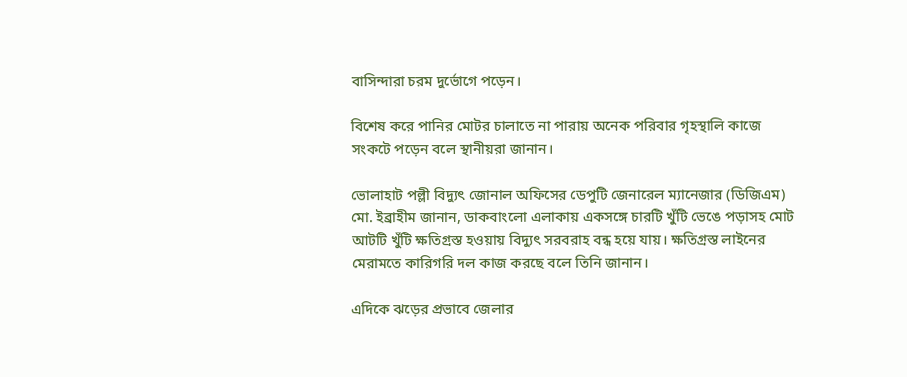বাসিন্দারা চরম দুর্ভোগে পড়েন।

বিশেষ করে পানির মোটর চালাতে না পারায় অনেক পরিবার গৃহস্থালি কাজে সংকটে পড়েন বলে স্থানীয়রা জানান।

ভোলাহাট পল্লী বিদ্যুৎ জোনাল অফিসের ডেপুটি জেনারেল ম্যানেজার (ডিজিএম) মো. ইব্রাহীম জানান, ডাকবাংলো এলাকায় একসঙ্গে চারটি খুঁটি ভেঙে পড়াসহ মোট আটটি খুঁটি ক্ষতিগ্রস্ত হওয়ায় বিদ্যুৎ সরবরাহ বন্ধ হয়ে যায়। ক্ষতিগ্রস্ত লাইনের মেরামতে কারিগরি দল কাজ করছে বলে তিনি জানান।

এদিকে ঝড়ের প্রভাবে জেলার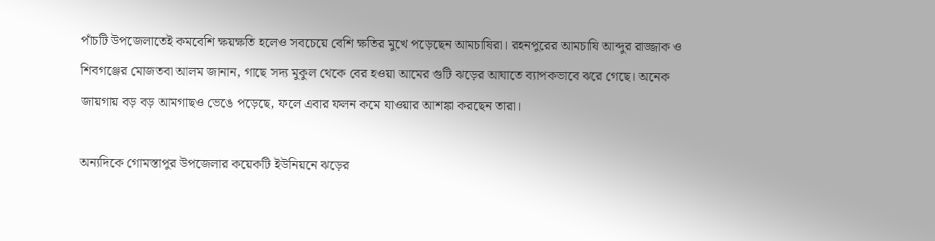পাঁচটি উপজেলাতেই কমবেশি ক্ষয়ক্ষতি হলেও সবচেয়ে বেশি ক্ষতির মুখে পড়েছেন আমচাষিরা। রহনপুরের আমচাষি আব্দুর রাজ্জাক ও শিবগঞ্জের মোজতবা আলম জানান, গাছে সদ্য মুকুল থেকে বের হওয়া আমের গুটি ঝড়ের আঘাতে ব্যাপকভাবে ঝরে গেছে। অনেক জায়গায় বড় বড় আমগাছও ভেঙে পড়েছে, ফলে এবার ফলন কমে যাওয়ার আশঙ্কা করছেন তারা।

অন্যদিকে গোমস্তাপুর উপজেলার কয়েকটি ইউনিয়নে ঝড়ের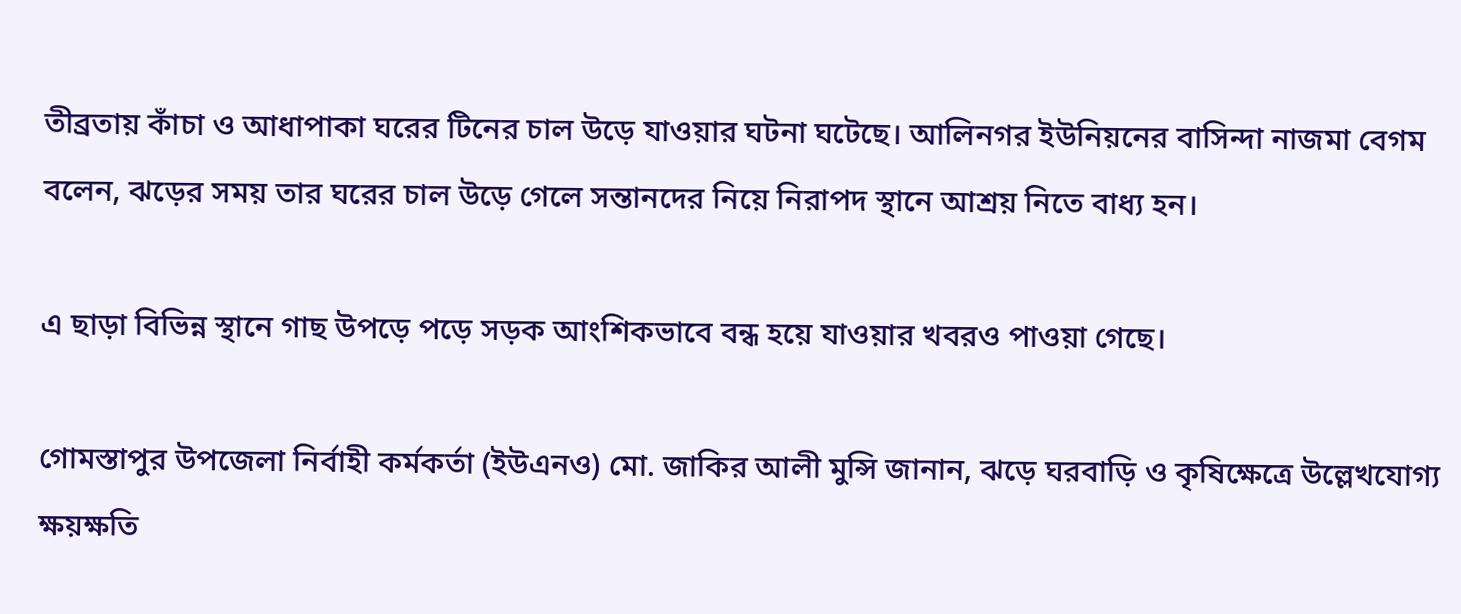তীব্রতায় কাঁচা ও আধাপাকা ঘরের টিনের চাল উড়ে যাওয়ার ঘটনা ঘটেছে। আলিনগর ইউনিয়নের বাসিন্দা নাজমা বেগম বলেন, ঝড়ের সময় তার ঘরের চাল উড়ে গেলে সন্তানদের নিয়ে নিরাপদ স্থানে আশ্রয় নিতে বাধ্য হন।

এ ছাড়া বিভিন্ন স্থানে গাছ উপড়ে পড়ে সড়ক আংশিকভাবে বন্ধ হয়ে যাওয়ার খবরও পাওয়া গেছে।

গোমস্তাপুর উপজেলা নির্বাহী কর্মকর্তা (ইউএনও) মো. জাকির আলী মুন্সি জানান, ঝড়ে ঘরবাড়ি ও কৃষিক্ষেত্রে উল্লেখযোগ্য ক্ষয়ক্ষতি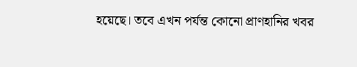হয়েছে। তবে এখন পর্যন্ত কোনো প্রাণহানির খবর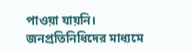পাওয়া যায়নি। জনপ্রতিনিধিদের মাধ্যমে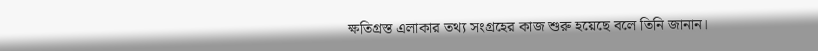ক্ষতিগ্রস্ত এলাকার তথ্য সংগ্রহের কাজ শুরু হয়েছে বলে তিনি জানান।